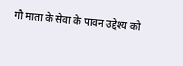गौ माता के सेवा के पावन उद्देश्य को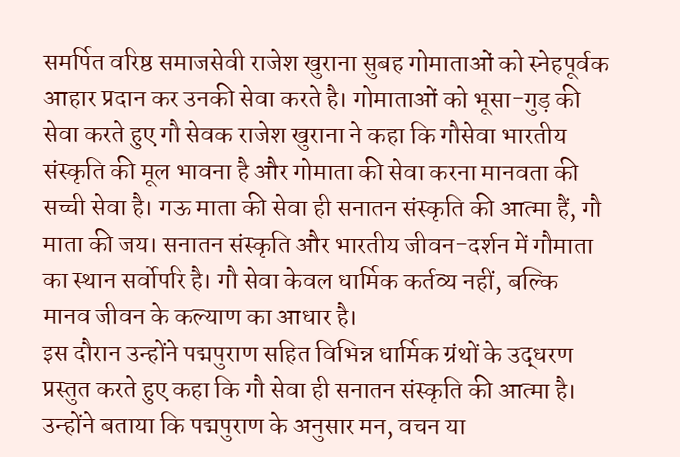समर्पित वरिष्ठ समाजसेवी राजेश खुराना सुबह गोमाताओं को स्नेहपूर्वक आहार प्रदान कर उनकी सेवा करते है। गोमाताओं को भूसा-गुड़ की सेवा करते हुए गौ सेवक राजेश खुराना ने कहा कि गौसेवा भारतीय संस्कृति की मूल भावना है और गोमाता की सेवा करना मानवता की सच्ची सेवा है। गऊ माता की सेवा ही सनातन संस्कृति की आत्मा हैं, गौ माता की जय। सनातन संस्कृति और भारतीय जीवन-दर्शन में गौमाता का स्थान सर्वोपरि है। गौ सेवा केवल धार्मिक कर्तव्य नहीं, बल्कि मानव जीवन के कल्याण का आधार है।
इस दौरान उन्होंने पद्मपुराण सहित विभिन्न धार्मिक ग्रंथों के उद्धरण प्रस्तुत करते हुए कहा कि गौ सेवा ही सनातन संस्कृति की आत्मा है। उन्होंने बताया कि पद्मपुराण के अनुसार मन, वचन या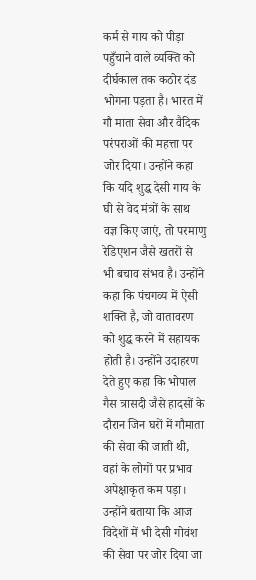कर्म से गाय को पीड़ा पहुँचाने वाले व्यक्ति को दीर्घकाल तक कठोर दंड भोगना पड़ता है। भारत में गौ माता सेवा और वैदिक परंपराओं की महत्ता पर जोर दिया। उन्होंने कहा कि यदि शुद्ध देसी गाय के घी से वेद मंत्रों के साथ वज्ञ किए जाएं, तो परमाणु रेडिएशन जैसे खतरों से भी बचाव संभव है। उन्होंने कहा कि पंचगव्य में ऐसी शक्ति है, जो वातावरण को शुद्ध करने में सहायक होती है। उन्होंने उदाहरण देते हुए कहा कि भोपाल गैस त्रासदी जैसे हादसों के दौरान जिन घरों में गौमाता की सेवा की जाती थी, वहां के लोगों पर प्रभाव अपेक्षाकृत कम पड़ा। उन्होंने बताया कि आज विदेशों में भी देसी गोवंश की सेवा पर जोर दिया जा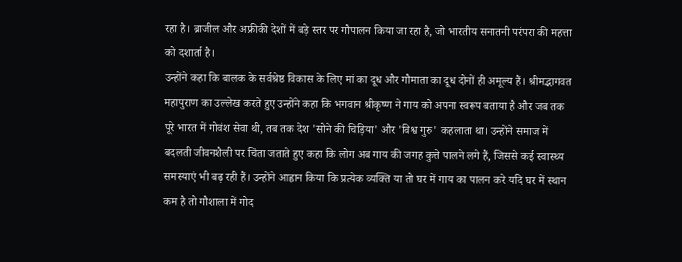रहा है। ब्राजील और अफ्रीकी देशों में बड़े स्तर पर गौपालन किया जा रहा है, जो भारतीय सनातनी परंपरा की महत्ता को दशार्ता है।
उन्होंने कहा कि बालक के सर्वश्रेष्ठ विकास के लिए मां का दूध और गौमाता का दूध दोनों ही अमूल्य हैं। श्रीमद्भागवत महापुराण का उल्लेख करते हुए उन्होंने कहा कि भगवान श्रीकृष्ण ने गाय को अपना स्वरूप बताया है और जब तक पूरे भारत में गोवंश सेवा थी, तब तक देश 'सोने की चिड़िया' और 'विश्व गुरु' कहलाता था। उन्होंने समाज में बदलती जीवनशैली पर चिंता जताते हुए कहा कि लोग अब गाय की जगह कुत्ते पालने लगे हैं, जिससे कई स्वास्थ्य समस्याएं भी बढ़ रही हैं। उन्होंने आह्वान किया कि प्रत्येक व्यक्ति या तो घर में गाय का पालन करे यदि घर में स्थान कम है तो गौशाला में गोद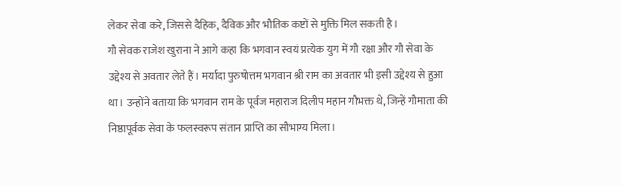लेकर सेवा करे, जिससे दैहिक, दैविक और भौतिक कष्टों से मुक्ति मिल सकती है।
गौ सेवक राजेश खुराना ने आगे कहा कि भगवान स्वयं प्रत्येक युग में गौ रक्षा और गौ सेवा के उद्देश्य से अवतार लेते हैं। मर्यादा पुरुषोत्तम भगवान श्री राम का अवतार भी इसी उद्देश्य से हुआ था। उन्होंने बताया कि भगवान राम के पूर्वज महाराज दिलीप महान गौभक्त थे, जिन्हें गौमाता की निष्ठापूर्वक सेवा के फलस्वरूप संतान प्राप्ति का सौभाग्य मिला।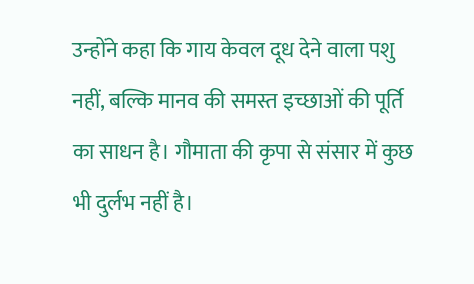उन्होंने कहा कि गाय केवल दूध देने वाला पशु नहीं, बल्कि मानव की समस्त इच्छाओं की पूर्ति का साधन है। गौमाता की कृपा से संसार में कुछ भी दुर्लभ नहीं है।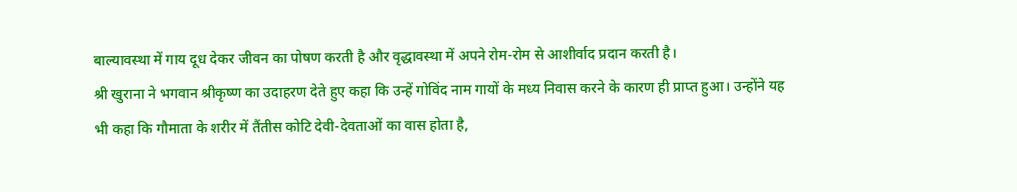बाल्यावस्था में गाय दूध देकर जीवन का पोषण करती है और वृद्धावस्था में अपने रोम-रोम से आशीर्वाद प्रदान करती है।
श्री खुराना ने भगवान श्रीकृष्ण का उदाहरण देते हुए कहा कि उन्हें गोविंद नाम गायों के मध्य निवास करने के कारण ही प्राप्त हुआ। उन्होंने यह भी कहा कि गौमाता के शरीर में तैंतीस कोटि देवी-देवताओं का वास होता है,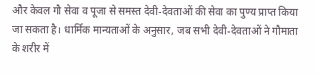और केवल गौ सेवा व पूजा से समस्त देवी-देवताओं की सेवा का पुण्य प्राप्त किया जा सकता है। धार्मिक मान्यताओं के अनुसार, जब सभी देवी-देवताओं ने गौमाता के शरीर में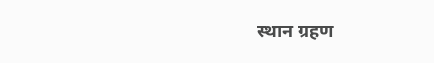स्थान ग्रहण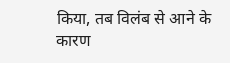किया, तब विलंब से आने के कारण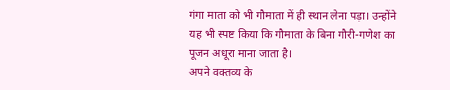गंगा माता को भी गौमाता में ही स्थान लेना पड़ा। उन्होंने यह भी स्पष्ट किया कि गौमाता के बिना गौरी-गणेश का पूजन अधूरा माना जाता है।
अपने वक्तव्य के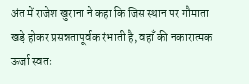अंत में राजेश खुराना ने कहा कि जिस स्थान पर गौमाता खड़े होकर प्रसन्नतापूर्वक रंभाती है, वहाँ की नकारात्मक ऊर्जा स्वतः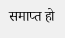समाप्त हो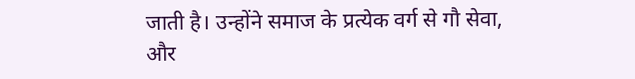जाती है। उन्होंने समाज के प्रत्येक वर्ग से गौ सेवा, और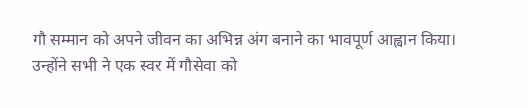गौ सम्मान को अपने जीवन का अभिन्न अंग बनाने का भावपूर्ण आह्वान किया। उन्होंने सभी ने एक स्वर में गौसेवा को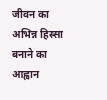जीवन का अभिन्न हिस्सा बनाने का आह्वान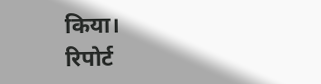किया।
रिपोर्ट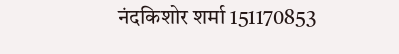नंदकिशोर शर्मा 151170853